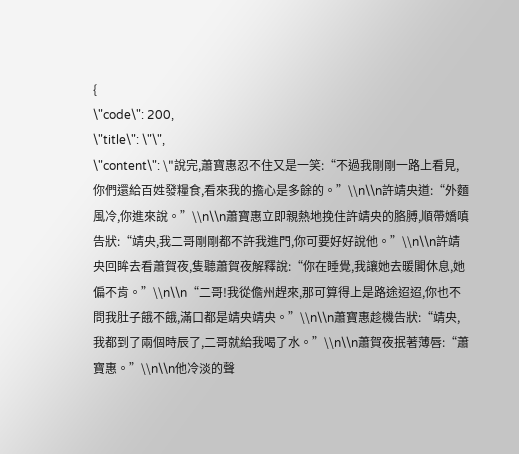{
\"code\": 200,
\"title\": \"\",
\"content\": \"說完,蕭寶惠忍不住又是一笑:“不過我剛剛一路上看見,你們還給百姓發糧食,看來我的擔心是多餘的。”\\n\\n許靖央道:“外麵風冷,你進來說。”\\n\\n蕭寶惠立即親熱地挽住許靖央的胳膊,順帶嬌嗔告狀:“靖央,我二哥剛剛都不許我進門,你可要好好說他。”\\n\\n許靖央回眸去看蕭賀夜,隻聽蕭賀夜解釋說:“你在睡覺,我讓她去暖閣休息,她偏不肯。”\\n\\n“二哥!我從儋州趕來,那可算得上是路途迢迢,你也不問我肚子餓不餓,滿口都是靖央靖央。”\\n\\n蕭寶惠趁機告狀:“靖央,我都到了兩個時辰了,二哥就給我喝了水。”\\n\\n蕭賀夜抿著薄唇:“蕭寶惠。”\\n\\n他冷淡的聲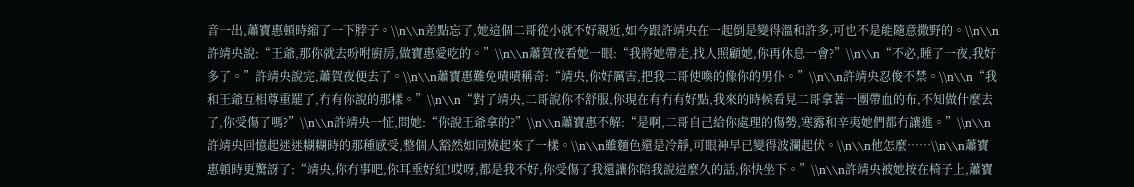音一出,蕭寶惠頓時縮了一下脖子。\\n\\n差點忘了,她這個二哥從小就不好親近,如今跟許靖央在一起倒是變得溫和許多,可也不是能隨意撒野的。\\n\\n許靖央說:“王爺,那你就去吩咐廚房,做寶惠愛吃的。”\\n\\n蕭賀夜看她一眼:“我將她帶走,找人照顧她,你再休息一會?”\\n\\n“不必,睡了一夜,我好多了。”許靖央說完,蕭賀夜便去了。\\n\\n蕭寶惠難免嘖嘖稱奇:“靖央,你好厲害,把我二哥使喚的像你的男仆。”\\n\\n許靖央忍俊不禁。\\n\\n“我和王爺互相尊重罷了,冇有你說的那樣。”\\n\\n“對了靖央,二哥說你不舒服,你現在有冇有好點,我來的時候看見二哥拿著一團帶血的布,不知做什麼去了,你受傷了嗎?”\\n\\n許靖央一怔,問她:“你說王爺拿的?”\\n\\n蕭寶惠不解:“是啊,二哥自己給你處理的傷勢,寒露和辛夷她們都冇讓進。”\\n\\n許靖央回憶起迷迷糊糊時的那種感受,整個人豁然如同燒起來了一樣。\\n\\n雖麵色還是冷靜,可眼神早已變得波瀾起伏。\\n\\n他怎麼……\\n\\n蕭寶惠頓時更驚訝了:“靖央,你冇事吧,你耳垂好紅!哎呀,都是我不好,你受傷了我還讓你陪我說這麼久的話,你快坐下。”\\n\\n許靖央被她按在椅子上,蕭寶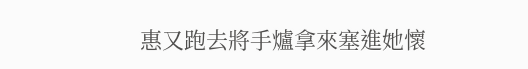惠又跑去將手爐拿來塞進她懷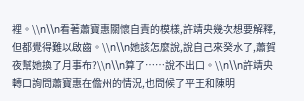裡。\\n\\n看著蕭寶惠關懷自責的模樣,許靖央幾次想要解釋,但都覺得難以啟齒。\\n\\n她該怎麼說,說自己來癸水了,蕭賀夜幫她換了月事布?\\n\\n算了……說不出口。\\n\\n許靖央轉口詢問蕭寶惠在儋州的情況,也問候了平王和陳明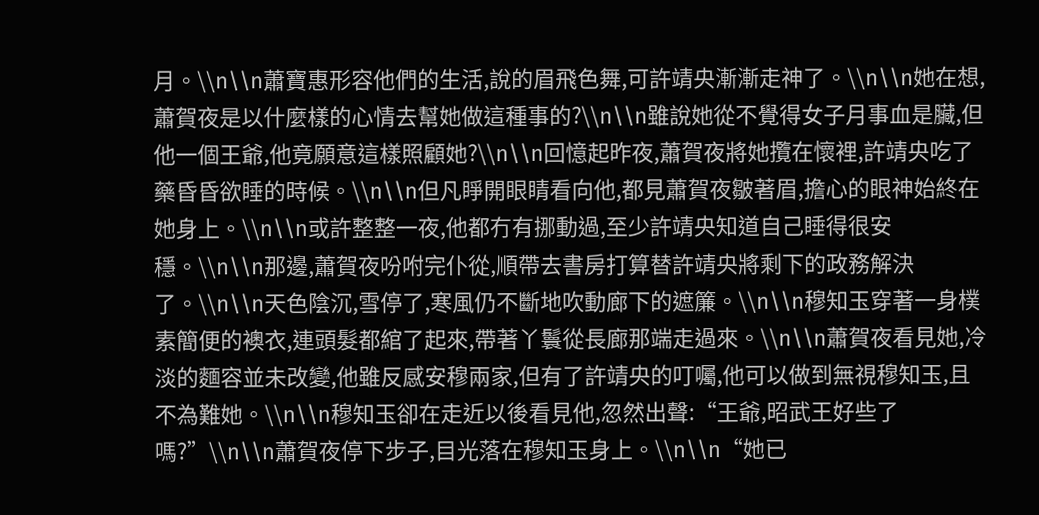月。\\n\\n蕭寶惠形容他們的生活,說的眉飛色舞,可許靖央漸漸走神了。\\n\\n她在想,蕭賀夜是以什麼樣的心情去幫她做這種事的?\\n\\n雖說她從不覺得女子月事血是臟,但他一個王爺,他竟願意這樣照顧她?\\n\\n回憶起昨夜,蕭賀夜將她攬在懷裡,許靖央吃了藥昏昏欲睡的時候。\\n\\n但凡睜開眼睛看向他,都見蕭賀夜皺著眉,擔心的眼神始終在她身上。\\n\\n或許整整一夜,他都冇有挪動過,至少許靖央知道自己睡得很安穩。\\n\\n那邊,蕭賀夜吩咐完仆從,順帶去書房打算替許靖央將剩下的政務解決了。\\n\\n天色陰沉,雪停了,寒風仍不斷地吹動廊下的遮簾。\\n\\n穆知玉穿著一身樸素簡便的襖衣,連頭髮都綰了起來,帶著丫鬟從長廊那端走過來。\\n\\n蕭賀夜看見她,冷淡的麵容並未改變,他雖反感安穆兩家,但有了許靖央的叮囑,他可以做到無視穆知玉,且不為難她。\\n\\n穆知玉卻在走近以後看見他,忽然出聲:“王爺,昭武王好些了嗎?”\\n\\n蕭賀夜停下步子,目光落在穆知玉身上。\\n\\n“她已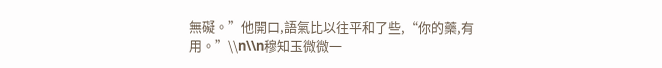無礙。”他開口,語氣比以往平和了些,“你的藥,有用。”\\n\\n穆知玉微微一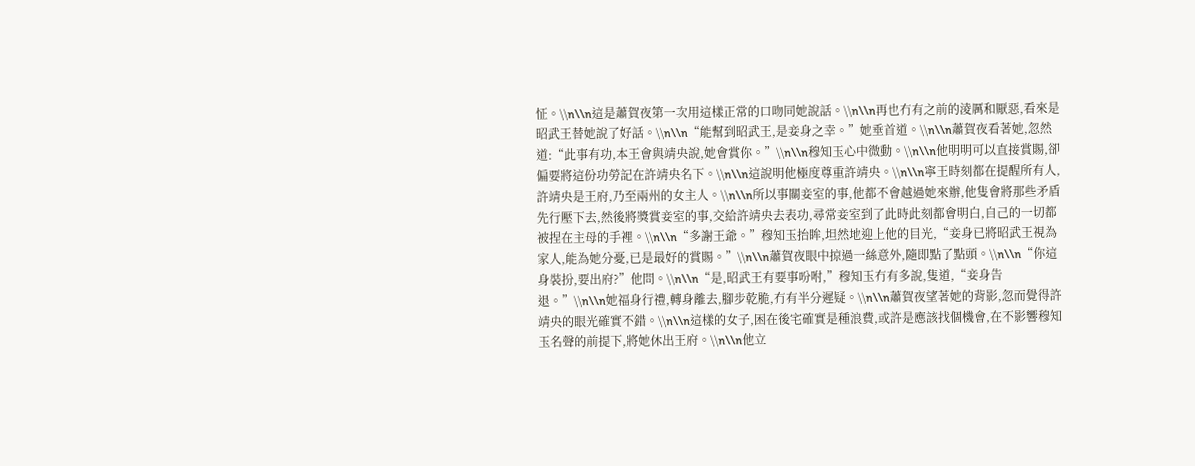怔。\\n\\n這是蕭賀夜第一次用這樣正常的口吻同她說話。\\n\\n再也冇有之前的淩厲和厭惡,看來是昭武王替她說了好話。\\n\\n“能幫到昭武王,是妾身之幸。”她垂首道。\\n\\n蕭賀夜看著她,忽然道:“此事有功,本王會與靖央說,她會賞你。”\\n\\n穆知玉心中微動。\\n\\n他明明可以直接賞賜,卻偏要將這份功勞記在許靖央名下。\\n\\n這說明他極度尊重許靖央。\\n\\n寧王時刻都在提醒所有人,許靖央是王府,乃至兩州的女主人。\\n\\n所以事關妾室的事,他都不會越過她來辦,他隻會將那些矛盾先行壓下去,然後將獎賞妾室的事,交給許靖央去表功,尋常妾室到了此時此刻都會明白,自己的一切都被捏在主母的手裡。\\n\\n“多謝王爺。”穆知玉抬眸,坦然地迎上他的目光,“妾身已將昭武王視為家人,能為她分憂,已是最好的賞賜。”\\n\\n蕭賀夜眼中掠過一絲意外,隨即點了點頭。\\n\\n“你這身裝扮,要出府?”他問。\\n\\n“是,昭武王有要事吩咐,”穆知玉冇有多說,隻道,“妾身告退。”\\n\\n她福身行禮,轉身離去,腳步乾脆,冇有半分遲疑。\\n\\n蕭賀夜望著她的背影,忽而覺得許靖央的眼光確實不錯。\\n\\n這樣的女子,困在後宅確實是種浪費,或許是應該找個機會,在不影響穆知玉名聲的前提下,將她休出王府。\\n\\n他立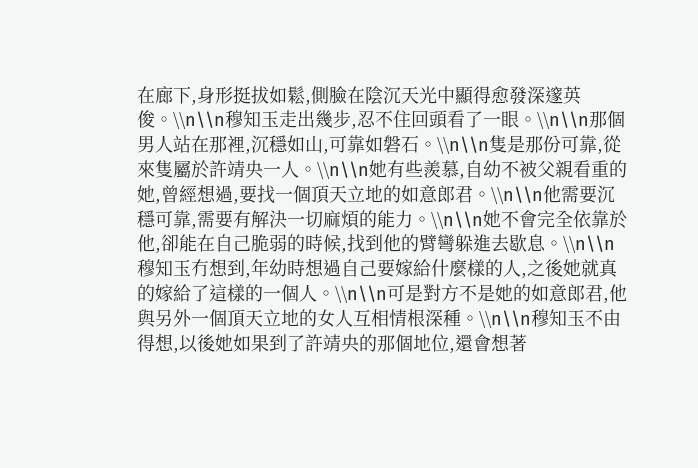在廊下,身形挺拔如鬆,側臉在陰沉天光中顯得愈發深邃英俊。\\n\\n穆知玉走出幾步,忍不住回頭看了一眼。\\n\\n那個男人站在那裡,沉穩如山,可靠如磐石。\\n\\n隻是那份可靠,從來隻屬於許靖央一人。\\n\\n她有些羨慕,自幼不被父親看重的她,曾經想過,要找一個頂天立地的如意郎君。\\n\\n他需要沉穩可靠,需要有解決一切麻煩的能力。\\n\\n她不會完全依靠於他,卻能在自己脆弱的時候,找到他的臂彎躲進去歇息。\\n\\n穆知玉冇想到,年幼時想過自己要嫁給什麼樣的人,之後她就真的嫁給了這樣的一個人。\\n\\n可是對方不是她的如意郎君,他與另外一個頂天立地的女人互相情根深種。\\n\\n穆知玉不由得想,以後她如果到了許靖央的那個地位,還會想著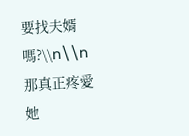要找夫婿嗎?\\n\\n那真正疼愛她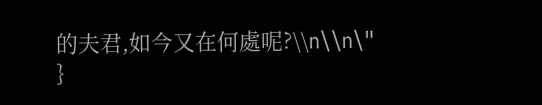的夫君,如今又在何處呢?\\n\\n\"
}